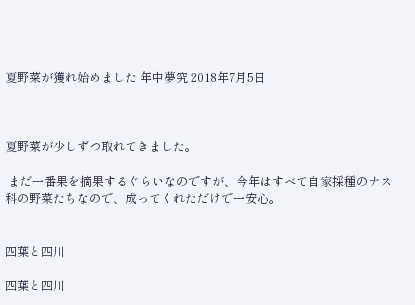夏野菜が獲れ始めました 年中夢究 2018年7月5日



夏野菜が少しずつ取れてきました。

 まだ一番果を摘果するぐらいなのですが、今年はすべて自家採種のナス科の野菜たちなので、成ってくれただけで一安心。


四葉と四川

四葉と四川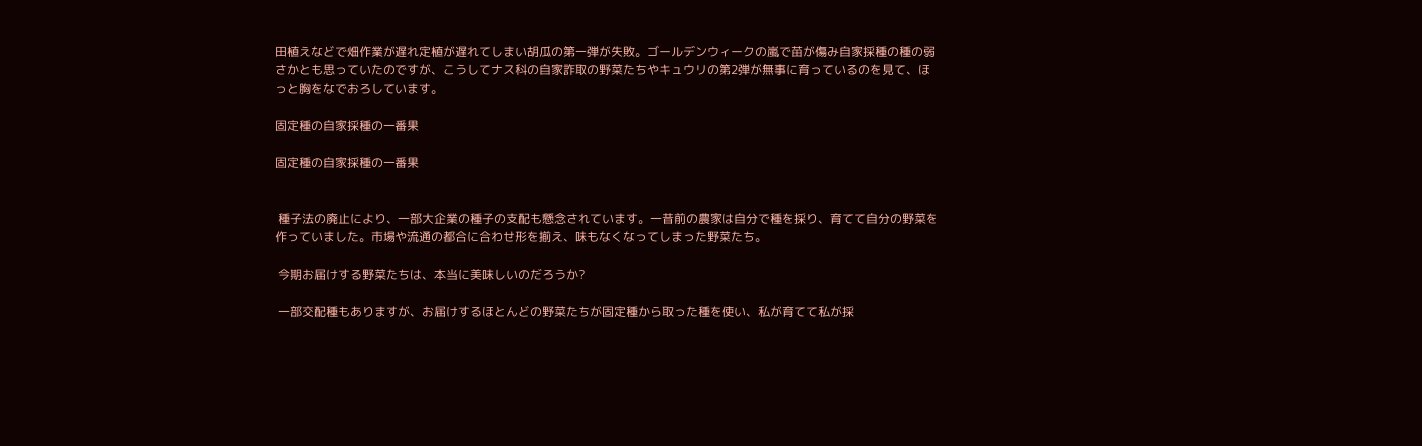田植えなどで畑作業が遅れ定植が遅れてしまい胡瓜の第一弾が失敗。ゴールデンウィークの嵐で苗が傷み自家採種の種の弱さかとも思っていたのですが、こうしてナス科の自家詐取の野菜たちやキュウリの第2弾が無事に育っているのを見て、ほっと胸をなでおろしています。

固定種の自家採種の一番果

固定種の自家採種の一番果


 種子法の廃止により、一部大企業の種子の支配も懸念されています。一昔前の農家は自分で種を採り、育てて自分の野菜を作っていました。市場や流通の都合に合わせ形を揃え、味もなくなってしまった野菜たち。

 今期お届けする野菜たちは、本当に美味しいのだろうか?

 一部交配種もありますが、お届けするほとんどの野菜たちが固定種から取った種を使い、私が育てて私が採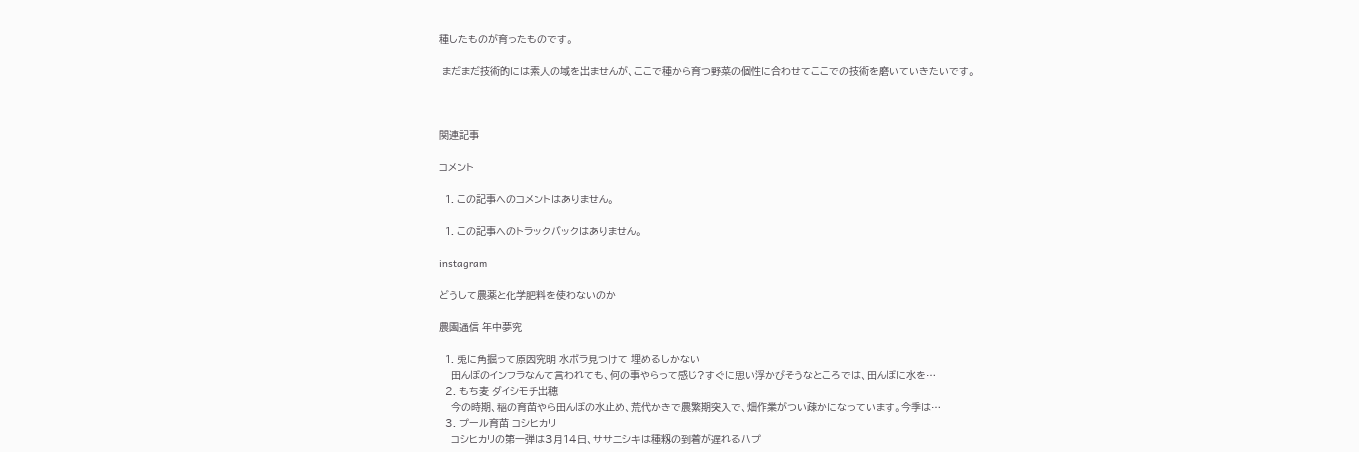種したものが育ったものです。

 まだまだ技術的には素人の域を出ませんが、ここで種から育つ野菜の個性に合わせてここでの技術を磨いていきたいです。



関連記事

コメント

  1. この記事へのコメントはありません。

  1. この記事へのトラックバックはありません。

instagram

どうして農薬と化学肥料を使わないのか

農園通信 年中夢究

  1. 兎に角掘って原因究明 水ボラ見つけて 埋めるしかない
    田んぼのインフラなんて言われても、何の事やらって感じ?すぐに思い浮かびそうなところでは、田んぼに水を…
  2. もち麦 ダイシモチ出穂
    今の時期、稲の育苗やら田んぼの水止め、荒代かきで農繁期突入で、畑作業がつい疎かになっています。今季は…
  3. プール育苗 コシヒカリ
    コシヒカリの第一弾は3月14日、ササニシキは種籾の到着が遅れるハプ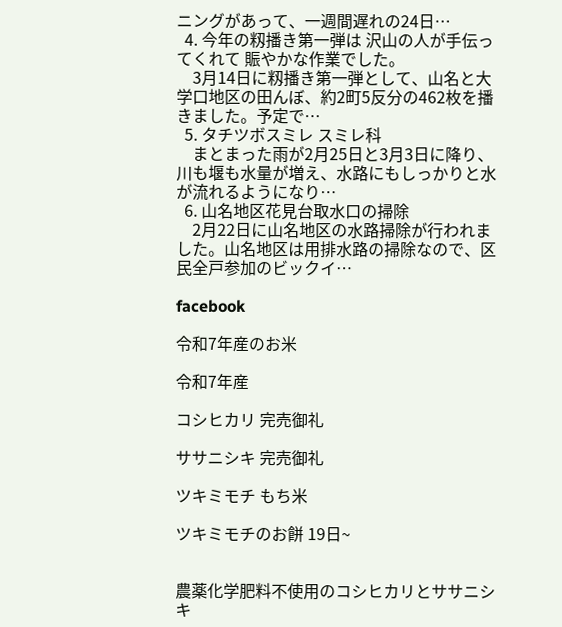ニングがあって、一週間遅れの24日…
  4. 今年の籾播き第一弾は 沢山の人が手伝ってくれて 賑やかな作業でした。
    3月14日に籾播き第一弾として、山名と大学口地区の田んぼ、約2町5反分の462枚を播きました。予定で…
  5. タチツボスミレ スミレ科
    まとまった雨が2月25日と3月3日に降り、川も堰も水量が増え、水路にもしっかりと水が流れるようになり…
  6. 山名地区花見台取水口の掃除
    2月22日に山名地区の水路掃除が行われました。山名地区は用排水路の掃除なので、区民全戸参加のビックイ…

facebook

令和7年産のお米

令和7年産

コシヒカリ 完売御礼

ササニシキ 完売御礼

ツキミモチ もち米

ツキミモチのお餅 19日~


農薬化学肥料不使用のコシヒカリとササニシキ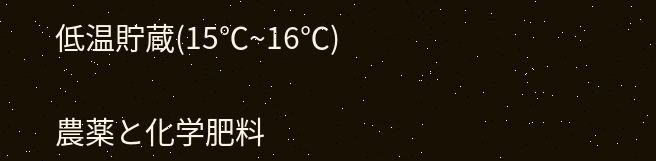低温貯蔵(15℃~16℃)

農薬と化学肥料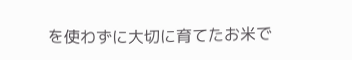を使わずに大切に育てたお米で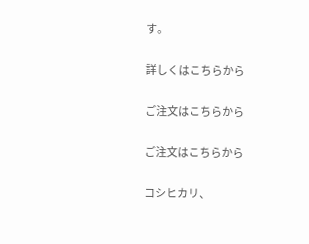す。

詳しくはこちらから

ご注文はこちらから

ご注文はこちらから

コシヒカリ、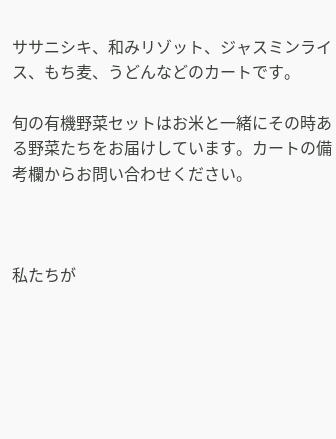ササニシキ、和みリゾット、ジャスミンライス、もち麦、うどんなどのカートです。

旬の有機野菜セットはお米と一緒にその時ある野菜たちをお届けしています。カートの備考欄からお問い合わせください。



私たちが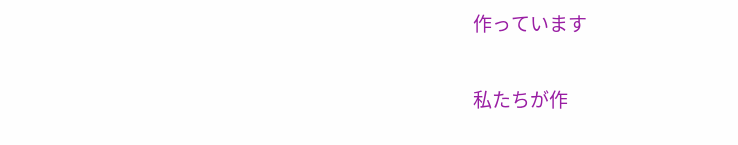作っています

私たちが作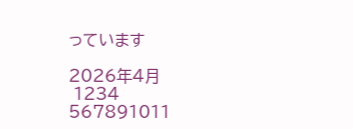っています

2026年4月
 1234
567891011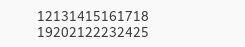12131415161718
19202122232425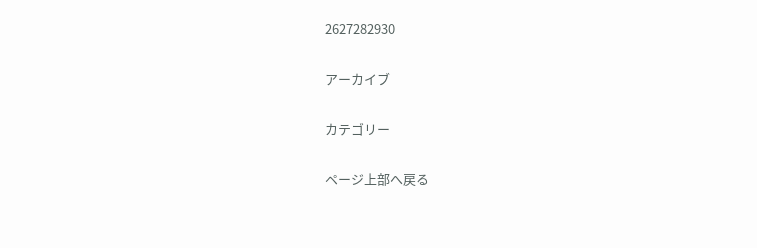2627282930

アーカイブ

カテゴリー

ページ上部へ戻る